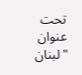تحت عنوان "لبنان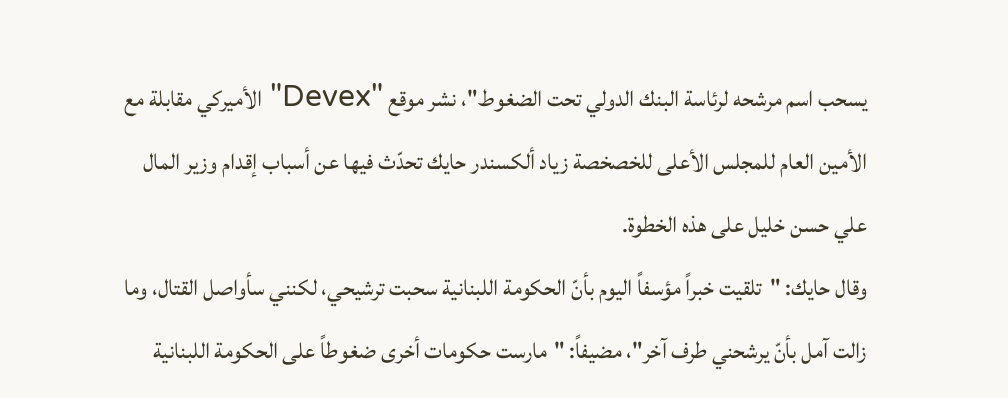يسحب اسم مرشحه لرئاسة البنك الدولي تحت الضغوط"، نشر موقع "Devex" الأميركي مقابلة مع الأمين العام للمجلس الأعلى للخصخصة زياد ألكسندر حايك تحدّث فيها عن أسباب إقدام وزير المال علي حسن خليل على هذه الخطوة.
وقال حايك: "تلقيت خبراً مؤسفاً اليوم بأنّ الحكومة اللبنانية سحبت ترشيحي، لكنني سأواصل القتال، وما زالت آمل بأنّ يرشحني طرف آخر"، مضيفاً: "مارست حكومات أخرى ضغوطاً على الحكومة اللبنانية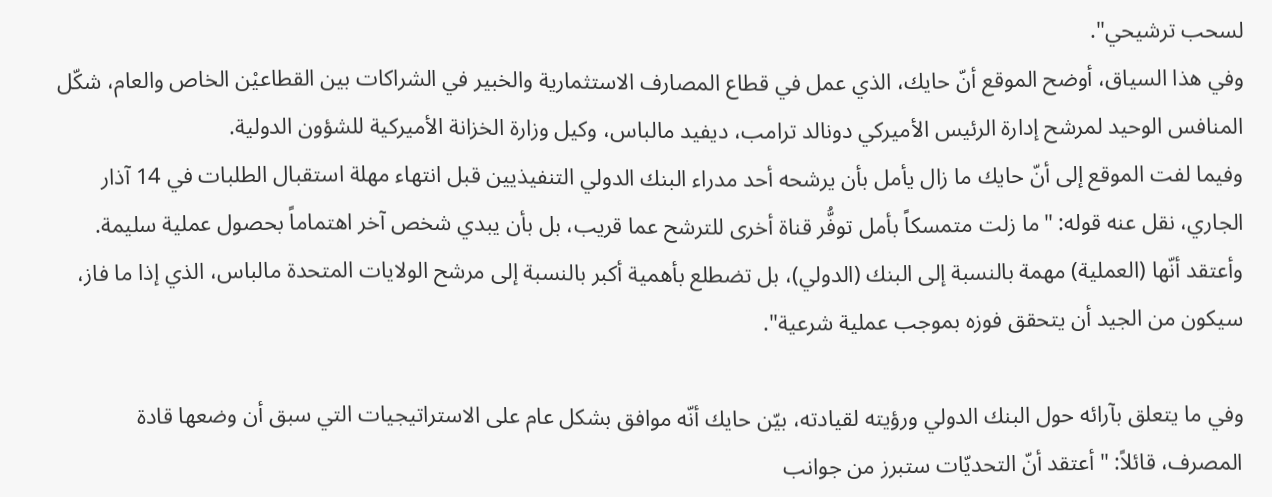لسحب ترشيحي".
وفي هذا السياق، أوضح الموقع أنّ حايك، الذي عمل في قطاع المصارف الاستثمارية والخبير في الشراكات بين القطاعيْن الخاص والعام، شكّل المنافس الوحيد لمرشح إدارة الرئيس الأميركي دونالد ترامب، ديفيد مالباس، وكيل وزارة الخزانة الأميركية للشؤون الدولية.
وفيما لفت الموقع إلى أنّ حايك ما زال يأمل بأن يرشحه أحد مدراء البنك الدولي التنفيذيين قبل انتهاء مهلة استقبال الطلبات في 14 آذار الجاري، نقل عنه قوله: "ما زلت متمسكاً بأمل توفُّر قناة أخرى للترشح عما قريب، بل بأن يبدي شخص آخر اهتماماً بحصول عملية سليمة. وأعتقد أنّها (العملية) مهمة بالنسبة إلى البنك (الدولي)، بل تضطلع بأهمية أكبر بالنسبة إلى مرشح الولايات المتحدة مالباس، الذي إذا ما فاز، سيكون من الجيد أن يتحقق فوزه بموجب عملية شرعية".

وفي ما يتعلق بآرائه حول البنك الدولي ورؤيته لقيادته، بيّن حايك أنّه موافق بشكل عام على الاستراتيجيات التي سبق أن وضعها قادة المصرف، قائلاً: "أعتقد أنّ التحديّات ستبرز من جوانب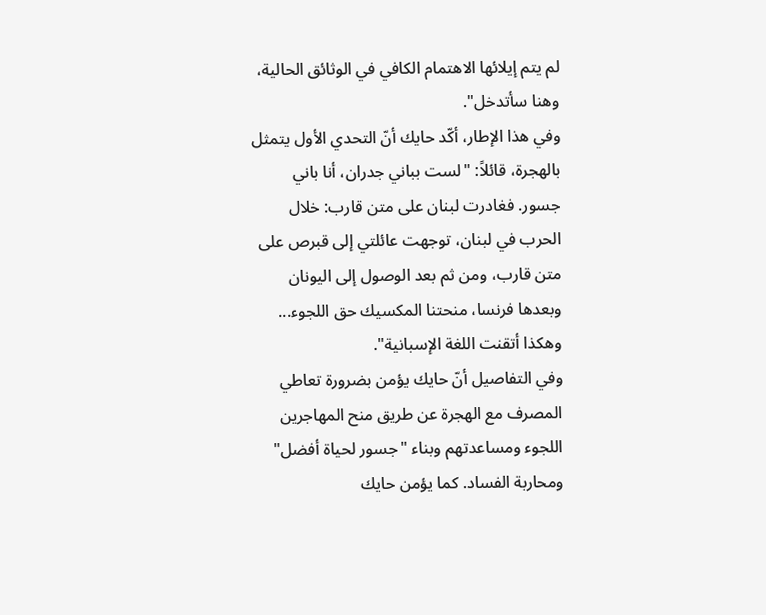لم يتم إيلائها الاهتمام الكافي في الوثائق الحالية، وهنا سأتدخل".
وفي هذا الإطار، أكّد حايك أنّ التحدي الأول يتمثل بالهجرة، قائلاً: "لست بباني جدران، أنا باني جسور. فغادرت لبنان على متن قارب: خلال الحرب في لبنان، توجهت عائلتي إلى قبرص على متن قارب، ومن ثم بعد الوصول إلى اليونان وبعدها فرنسا، منحتنا المكسيك حق اللجوء... وهكذا أتقنت اللغة الإسبانية".
وفي التفاصيل أنّ حايك يؤمن بضرورة تعاطي المصرف مع الهجرة عن طريق منح المهاجرين اللجوء ومساعدتهم وبناء "جسور لحياة أفضل" ومحاربة الفساد. كما يؤمن حايك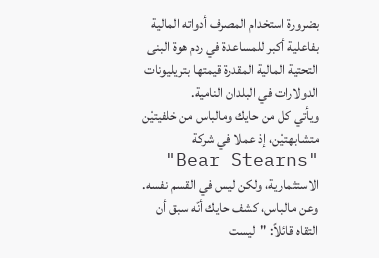بضرورة استخدام المصرف أدواته المالية بفاعلية أكبر للمساعدة في ردم هوة البنى التحتية المالية المقدرة قيمتها بتريليونات الدولارات في البلدان النامية.
ويأتي كل من حايك ومالباس من خلفيتيْن متشابهتيْن، إذ عملا في شركة "Bear Stearns" الاستثمارية، ولكن ليس في القسم نفسه. وعن مالباس، كشف حايك أنّه سبق أن التقاه قائلاً: "ليست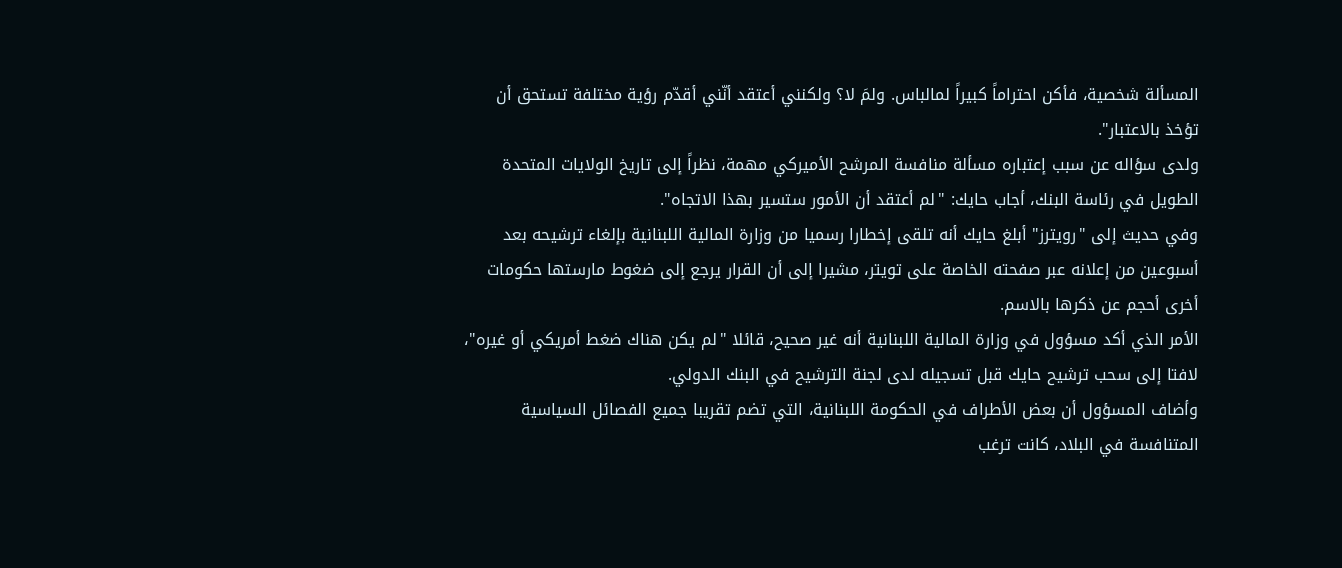المسألة شخصية، فأكن احتراماً كبيراً لمالباس. ولمَ لا؟ ولكنني أعتقد أنّني أقدّم رؤية مختلفة تستحق أن تؤخذ بالاعتبار".
ولدى سؤاله عن سبب إعتباره مسألة منافسة المرشح الأميركي مهمة، نظراً إلى تاريخ الولايات المتحدة الطويل في رئاسة البنك، أجاب حايك: "لم أعتقد أن الأمور ستسير بهذا الاتجاه".
وفي حديث إلى "رويترز" أبلغ حايك أنه تلقى إخطارا رسميا من وزارة المالية اللبنانية بإلغاء ترشيحه بعد أسبوعين من إعلانه عبر صفحته الخاصة على تويتر، مشيرا إلى أن القرار يرجع إلى ضغوط مارستها حكومات أخرى أحجم عن ذكرها بالاسم.
الأمر الذي أكد مسؤول في وزارة المالية اللبنانية أنه غير صحيح، قائلا "لم يكن هناك ضغط أمريكي أو غيره"، لافتا إلى سحب ترشيح حايك قبل تسجيله لدى لجنة الترشيح في البنك الدولي.
وأضاف المسؤول أن بعض الأطراف في الحكومة اللبنانية، التي تضم تقريبا جميع الفصائل السياسية المتنافسة في البلاد، كانت ترغب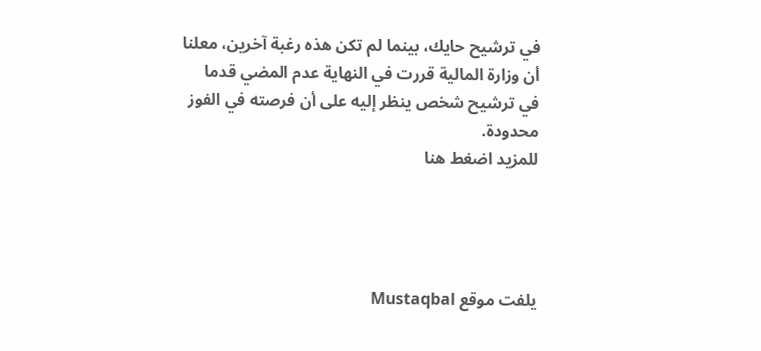في ترشيح حايك، بينما لم تكن هذه رغبة آخرين، معلنا أن وزارة المالية قررت في النهاية عدم المضي قدما في ترشيح شخص ينظر إليه على أن فرصته في الفوز محدودة.
للمزيد اضغط هنا




يلفت موقع Mustaqbal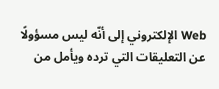Web الإلكتروني إلى أنّه ليس مسؤولًا عن التعليقات التي ترده ويأمل من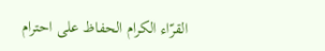القرّاء الكرام الحفاظ على احترام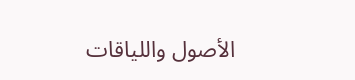الأصول واللياقات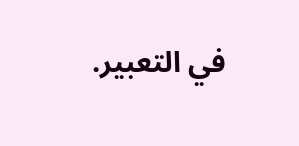في التعبير.